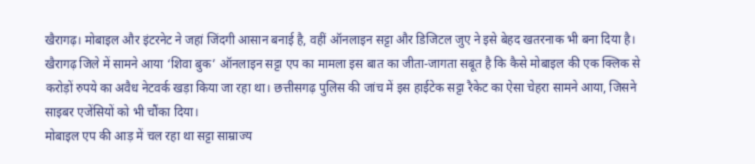खैरागढ़। मोबाइल और इंटरनेट ने जहां जिंदगी आसान बनाई है, वहीं ऑनलाइन सट्टा और डिजिटल जुए ने इसे बेहद खतरनाक भी बना दिया है। खैरागढ़ जिले में सामने आया ‘शिवा बुक’ ऑनलाइन सट्टा एप का मामला इस बात का जीता-जागता सबूत है कि कैसे मोबाइल की एक क्लिक से करोड़ों रुपये का अवैध नेटवर्क खड़ा किया जा रहा था। छत्तीसगढ़ पुलिस की जांच में इस हाईटेक सट्टा रैकेट का ऐसा चेहरा सामने आया, जिसने साइबर एजेंसियों को भी चौंका दिया।
मोबाइल एप की आड़ में चल रहा था सट्टा साम्राज्य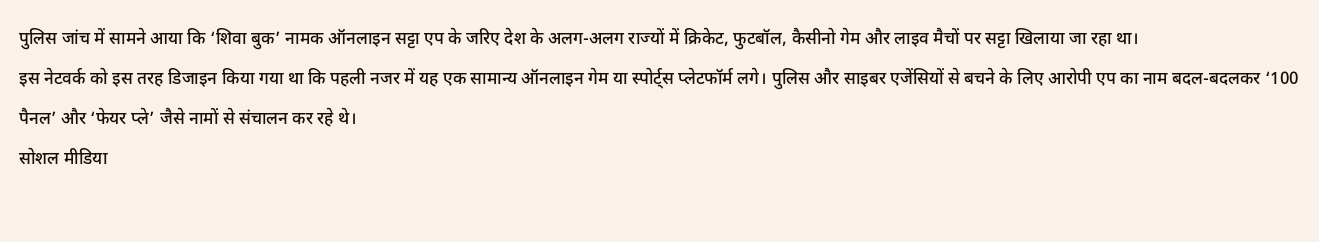पुलिस जांच में सामने आया कि ‘शिवा बुक’ नामक ऑनलाइन सट्टा एप के जरिए देश के अलग-अलग राज्यों में क्रिकेट, फुटबॉल, कैसीनो गेम और लाइव मैचों पर सट्टा खिलाया जा रहा था।
इस नेटवर्क को इस तरह डिजाइन किया गया था कि पहली नजर में यह एक सामान्य ऑनलाइन गेम या स्पोर्ट्स प्लेटफॉर्म लगे। पुलिस और साइबर एजेंसियों से बचने के लिए आरोपी एप का नाम बदल-बदलकर ‘100 पैनल’ और ‘फेयर प्ले’ जैसे नामों से संचालन कर रहे थे।
सोशल मीडिया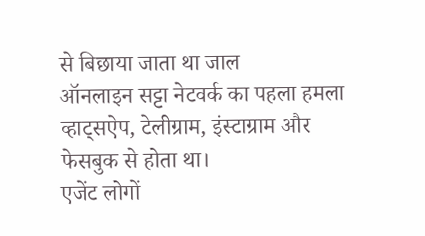से बिछाया जाता था जाल
ऑनलाइन सट्टा नेटवर्क का पहला हमला व्हाट्सऐप, टेलीग्राम, इंस्टाग्राम और फेसबुक से होता था।
एजेंट लोगों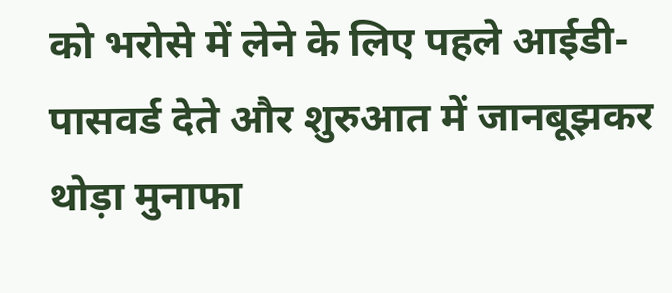को भरोसे में लेने के लिए पहले आईडी-पासवर्ड देते और शुरुआत में जानबूझकर थोड़ा मुनाफा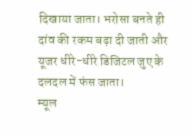दिखाया जाता। भरोसा बनते ही दांव की रकम बढ़ा दी जाती और यूजर धीरे-धीरे डिजिटल जुए के दलदल में फंस जाता।
म्यूल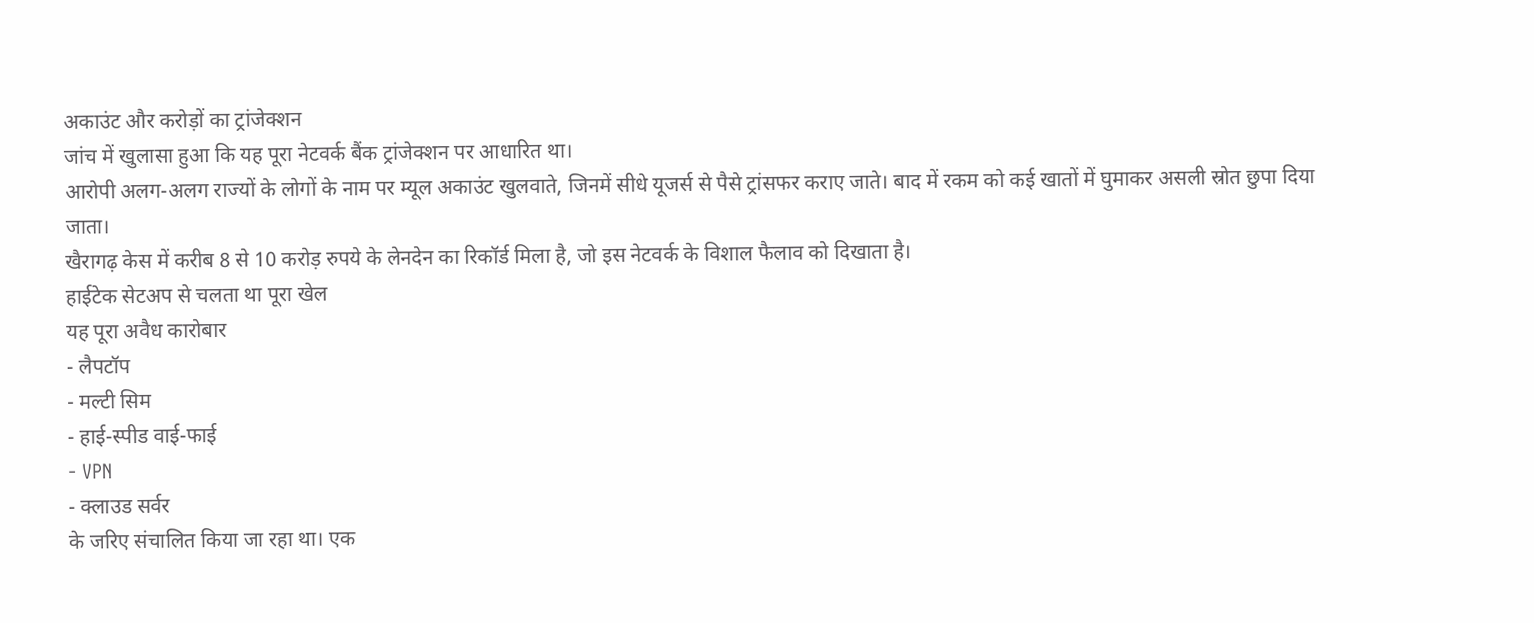अकाउंट और करोड़ों का ट्रांजेक्शन
जांच में खुलासा हुआ कि यह पूरा नेटवर्क बैंक ट्रांजेक्शन पर आधारित था।
आरोपी अलग-अलग राज्यों के लोगों के नाम पर म्यूल अकाउंट खुलवाते, जिनमें सीधे यूजर्स से पैसे ट्रांसफर कराए जाते। बाद में रकम को कई खातों में घुमाकर असली स्रोत छुपा दिया जाता।
खैरागढ़ केस में करीब 8 से 10 करोड़ रुपये के लेनदेन का रिकॉर्ड मिला है, जो इस नेटवर्क के विशाल फैलाव को दिखाता है।
हाईटेक सेटअप से चलता था पूरा खेल
यह पूरा अवैध कारोबार
- लैपटॉप
- मल्टी सिम
- हाई-स्पीड वाई-फाई
- VPN
- क्लाउड सर्वर
के जरिए संचालित किया जा रहा था। एक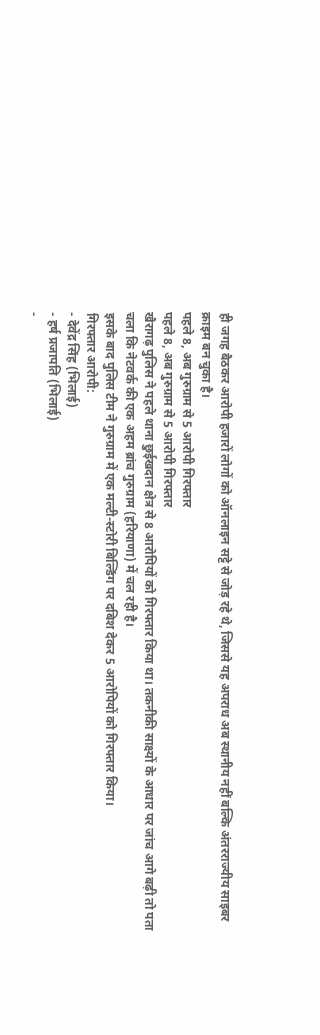ही जगह बैठकर आरोपी हजारों लोगों को ऑनलाइन सट्टे से जोड़ रहे थे, जिससे यह अपराध अब स्थानीय नहीं बल्कि अंतरराज्यीय साइबर क्राइम बन चुका है।
पहले 8, अब गुरुग्राम से 5 आरोपी गिरफ्तार
पहले 8, अब गुरुग्राम से 5 आरोपी गिरफ्तार
खैरागढ़ पुलिस ने पहले थाना छुईखदान क्षेत्र से 8 आरोपियों को गिरफ्तार किया था। तकनीकी साक्ष्यों के आधार पर जांच आगे बढ़ी तो पता चला कि नेटवर्क की एक अहम ब्रांच गुरुग्राम (हरियाणा) में चल रही है।
इसके बाद पुलिस टीम ने गुरुग्राम में एक मल्टी-स्टोरी बिल्डिंग पर दबिश देकर 5 आरोपियों को गिरफ्तार किया।
गिरफ्तार आरोपी:
- देवेंद्र सिंह (भिलाई)
- हर्ष प्रजापति (भिलाई)
-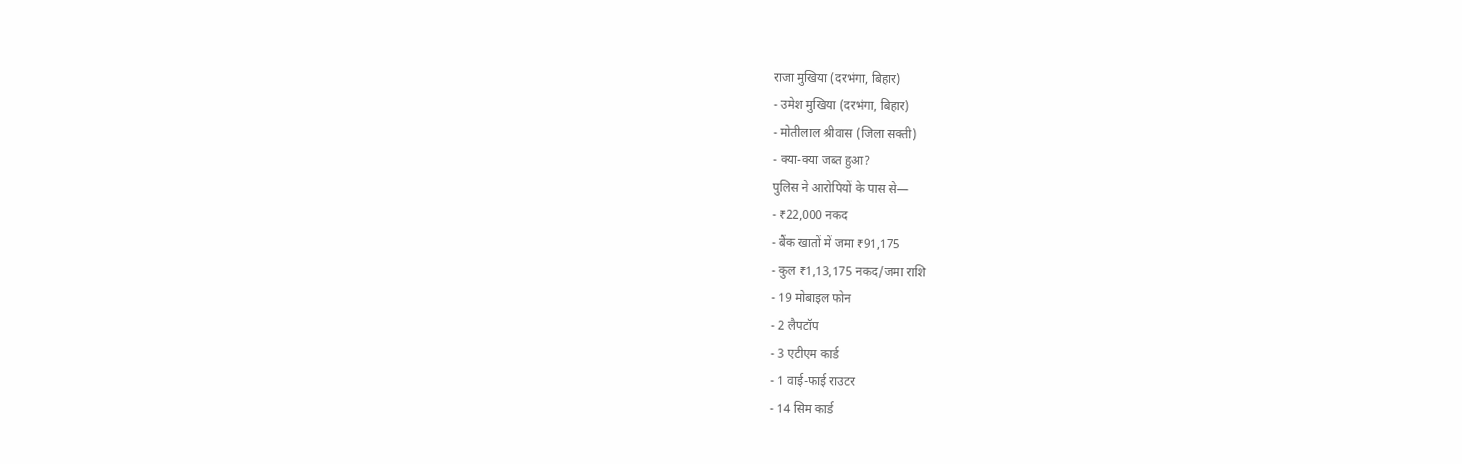राजा मुखिया (दरभंगा, बिहार)
- उमेश मुखिया (दरभंगा, बिहार)
- मोतीलाल श्रीवास (जिला सक्ती)
- क्या-क्या जब्त हुआ?
पुलिस ने आरोपियों के पास से—
- ₹22,000 नकद
- बैंक खातों में जमा ₹91,175
- कुल ₹1,13,175 नकद/जमा राशि
- 19 मोबाइल फोन
- 2 लैपटॉप
- 3 एटीएम कार्ड
- 1 वाई-फाई राउटर
- 14 सिम कार्ड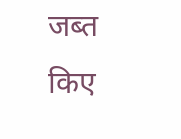जब्त किए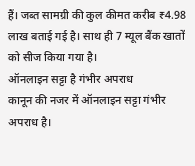हैं। जब्त सामग्री की कुल कीमत करीब ₹4.98 लाख बताई गई है। साथ ही 7 म्यूल बैंक खातों को सीज किया गया है।
ऑनलाइन सट्टा है गंभीर अपराध
कानून की नजर में ऑनलाइन सट्टा गंभीर अपराध है।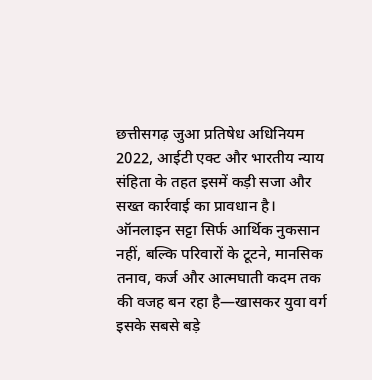छत्तीसगढ़ जुआ प्रतिषेध अधिनियम 2022, आईटी एक्ट और भारतीय न्याय संहिता के तहत इसमें कड़ी सजा और सख्त कार्रवाई का प्रावधान है।
ऑनलाइन सट्टा सिर्फ आर्थिक नुकसान नहीं, बल्कि परिवारों के टूटने, मानसिक तनाव, कर्ज और आत्मघाती कदम तक की वजह बन रहा है—खासकर युवा वर्ग इसके सबसे बड़े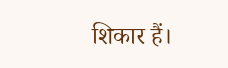शिकार हैं।